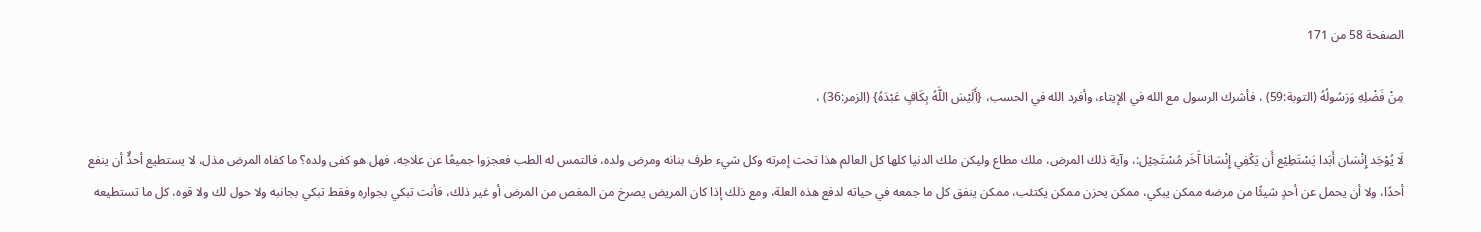الصفحة 58 من 171

مِنْ فَضْلِهِ وَرَسُولُهُ (التوبة:59) ، فأشرك الرسول مع الله في الإيتاء، وأفرد الله في الحسب، {أَلَيْسَ اللَّهُ بِكَافٍ عَبْدَهُ} (الزمر:36) ،

لَا يُوْجَد إِنْسَان أَبَدا يَسْتَطِيْع أَن يَكْفِي إِنْسَانا آَخَر مُسْتَحِيْل:، وآية ذلك المرض، ملك مطاع وليكن ملك الدنيا كلها كل العالم هذا تحت إمرته وكل شيء طرف بنانه ومرض ولده، فالتمس له الطب فعجزوا جميعًا عن علاجه، فهل هو كفى ولده؟ ما كفاه المرض مذل، لا يستطيع أحدًٌ أن ينفع أحدًا، ولا أن يحمل عن أحدٍ شيئًا من مرضه ممكن يبكي، ممكن يحزن ممكن يكتئب، ممكن ينفق كل ما جمعه في حياته لدفع هذه العلة، ومع ذلك إذا كان المريض يصرخ من المغص من المرض أو غير ذلك، فأنت تبكي بجواره وفقط تبكي بجانبه ولا حول لك ولا قوه، كل ما تستطيعه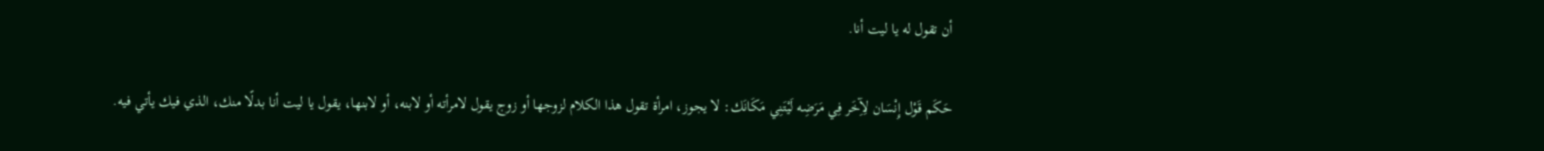أن تقول له يا ليت أنا.

حَكَم قَوْل إِنْسَان لِآِخَر فِي مَرَضِه لَيْتَنِي مَكَانَك: لا يجوز، امرأة تقول هذا الكلام لزوجها أو زوج يقول لامرأته أو لابنه، أو لابنها، يقول يا ليت أنا بدلًا منك، الذي فيك يأتي فيه.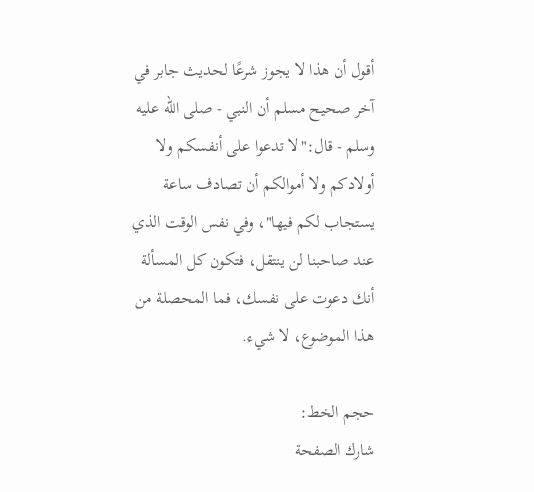أقول أن هذا لا يجوز شرعًا لحديث جابر في آخر صحيح مسلم أن النبي - صلى الله عليه وسلم - قال:"لا تدعوا على أنفسكم ولا أولادكم ولا أموالكم أن تصادف ساعة يستجاب لكم فيها"، وفي نفس الوقت الذي عند صاحبنا لن ينتقل، فتكون كل المسألة أنك دعوت على نفسك، فما المحصلة من هذا الموضوع، لا شيء.

حجم الخط:
شارك الصفحة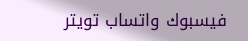فيسبوك واتساب تويتر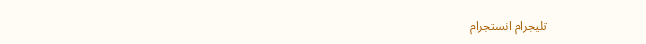تليجرام انستجرام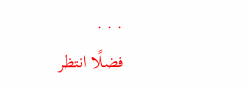. . .
فضلًا انتظر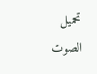تحميل الصوت